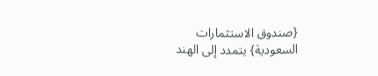{صندوق الاستثمارات السعودية} يتمدد إلى الهند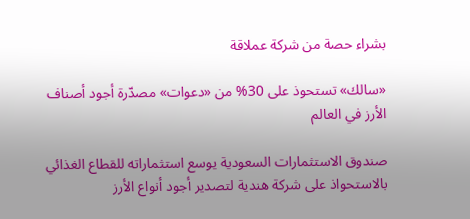بشراء حصة من شركة عملاقة

«سالك» تستحوذ على 30% من «دعوات» مصدّرة أجود أصناف الأرز في العالم

صندوق الاستثمارات السعودية يوسع استثماراته للقطاع الغذائي بالاستحواذ على شركة هندية لتصدير أجود أنواع الأرز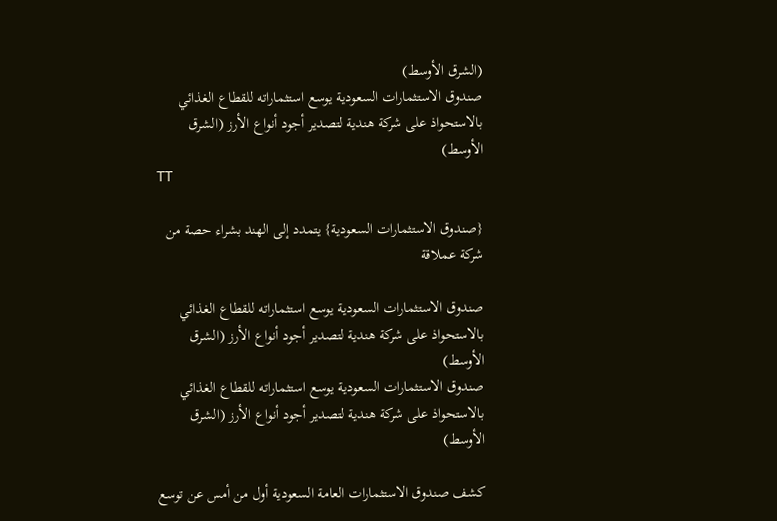(الشرق الأوسط)
صندوق الاستثمارات السعودية يوسع استثماراته للقطاع الغذائي بالاستحواذ على شركة هندية لتصدير أجود أنواع الأرز (الشرق الأوسط)
TT

{صندوق الاستثمارات السعودية} يتمدد إلى الهند بشراء حصة من شركة عملاقة

صندوق الاستثمارات السعودية يوسع استثماراته للقطاع الغذائي بالاستحواذ على شركة هندية لتصدير أجود أنواع الأرز (الشرق الأوسط)
صندوق الاستثمارات السعودية يوسع استثماراته للقطاع الغذائي بالاستحواذ على شركة هندية لتصدير أجود أنواع الأرز (الشرق الأوسط)

كشف صندوق الاستثمارات العامة السعودية أول من أمس عن توسع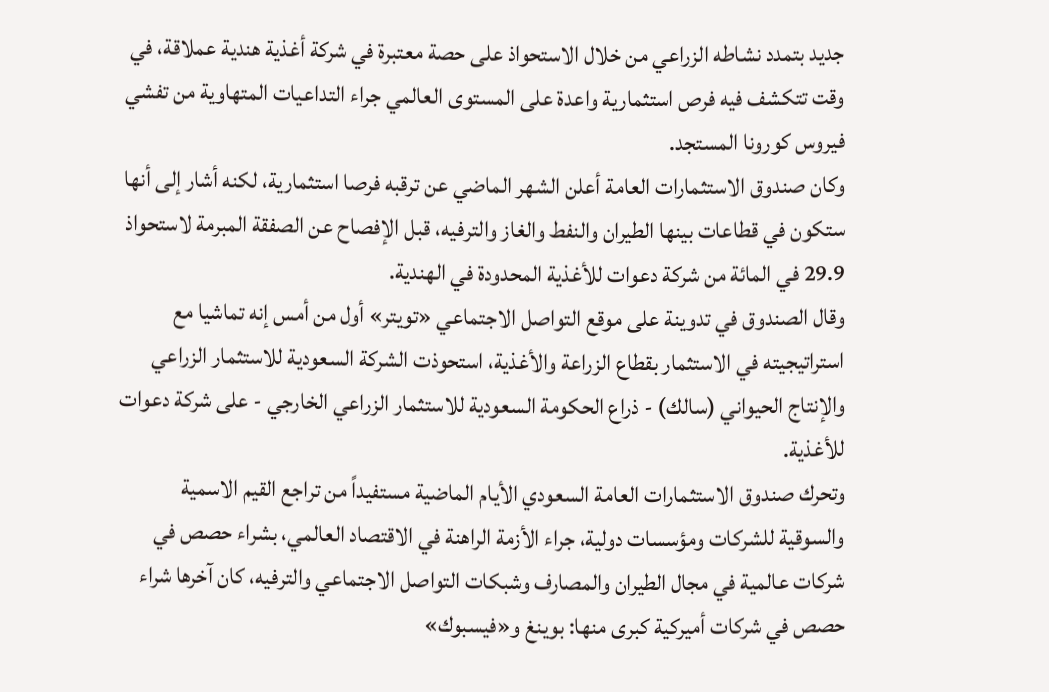جديد بتمدد نشاطه الزراعي من خلال الاستحواذ على حصة معتبرة في شركة أغذية هندية عملاقة، في وقت تتكشف فيه فرص استثمارية واعدة على المستوى العالمي جراء التداعيات المتهاوية من تفشي فيروس كورونا المستجد.
وكان صندوق الاستثمارات العامة أعلن الشهر الماضي عن ترقبه فرصا استثمارية، لكنه أشار إلى أنها ستكون في قطاعات بينها الطيران والنفط والغاز والترفيه، قبل الإفصاح عن الصفقة المبرمة لاستحواذ 29.9 في المائة من شركة دعوات للأغذية المحدودة في الهندية.
وقال الصندوق في تدوينة على موقع التواصل الاجتماعي «تويتر» أول من أمس إنه تماشيا مع استراتيجيته في الاستثمار بقطاع الزراعة والأغذية، استحوذت الشركة السعودية للاستثمار الزراعي والإنتاج الحيواني (سالك) - ذراع الحكومة السعودية للاستثمار الزراعي الخارجي - على شركة دعوات للأغذية.
وتحرك صندوق الاستثمارات العامة السعودي الأيام الماضية مستفيداً من تراجع القيم الاسمية والسوقية للشركات ومؤسسات دولية، جراء الأزمة الراهنة في الاقتصاد العالمي، بشراء حصص في شركات عالمية في مجال الطيران والمصارف وشبكات التواصل الاجتماعي والترفيه، كان آخرها شراء حصص في شركات أميركية كبرى منها: بوينغ و«فيسبوك»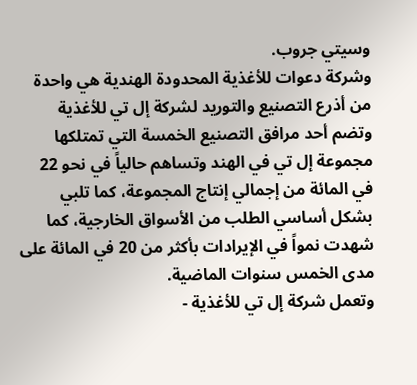وسيتي جروب.
وشركة دعوات للأغذية المحدودة الهندية هي واحدة من أذرع التصنيع والتوريد لشركة إل تي للأغذية وتضم أحد مرافق التصنيع الخمسة التي تمتلكها مجموعة إل تي في الهند وتساهم حالياً في نحو 22 في المائة من إجمالي إنتاج المجموعة، كما تلبي بشكل أساسي الطلب من الأسواق الخارجية، كما شهدت نمواً في الإيرادات بأكثر من 20 في المائة على مدى الخمس سنوات الماضية.
وتعمل شركة إل تي للأغذية -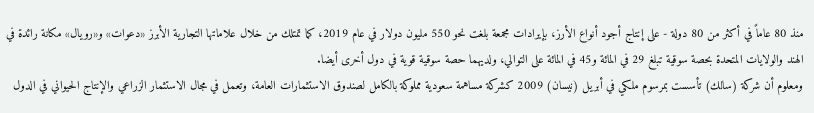منذ 80 عاماً في أكثر من 80 دولة - على إنتاج أجود أنواع الأرز، بإيرادات مجمعة بلغت نحو 550 مليون دولار في عام 2019، كما تمتلك من خلال علاماتها التجارية الأبرز «دعوات» و«رويال» مكانة رائدة في الهند والولايات المتحدة بحصة سوقية تبلغ 29 في المائة و45 في المائة على التوالي، ولديهما حصة سوقية قوية في دول أخرى أيضا.
ومعلوم أن شركة (سالك) تأسست بمرسوم ملكي في أبريل (نيسان) 2009 كشركة مساهمة سعودية مملوكة بالكامل لصندوق الاستثمارات العامة، وتعمل في مجال الاستثمار الزراعي والإنتاج الحيواني في الدول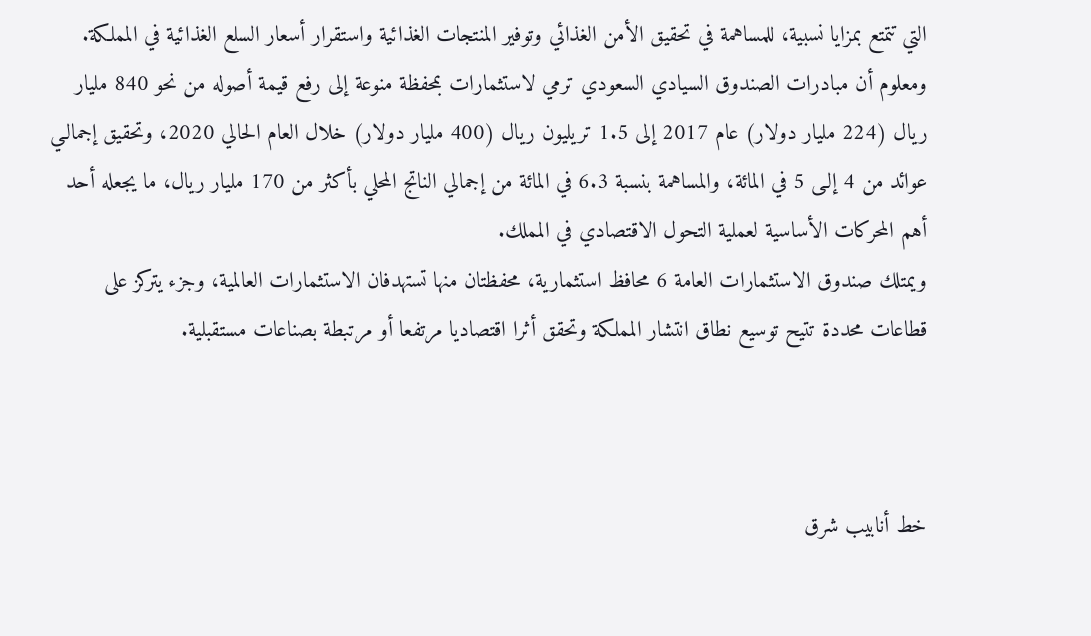التي تتمتع بمزايا نسبية، للمساهمة في تحقيق الأمن الغذائي وتوفير المنتجات الغذائية واستقرار أسعار السلع الغذائية في المملكة.
ومعلوم أن مبادرات الصندوق السيادي السعودي ترمي لاستثمارات بمحفظة منوعة إلى رفع قيمة أصوله من نحو 840 مليار ريال (224 مليار دولار) عام 2017 إلى 1.5 تريليون ريال (400 مليار دولار) خلال العام الحالي 2020، وتحقيق إجمالـي عوائد من 4 إلـى 5 في المائة، والمساهمة بنسبة 6.3 في المائة من إجمالي الناتج المحلي بأكثر من 170 مليار ريال، ما يجعله أحد أهم المحركات الأساسية لعملية التحول الاقتصادي في المملك.
ويمتلك صندوق الاستثمارات العامة 6 محافظ استثمارية، محفظتان منها تستهدفان الاستثمارات العالمية، وجزء يتركز على قطاعات محددة تتيح توسيع نطاق انتشار المملكة وتحقق أثرا اقتصاديا مرتفعا أو مرتبطة بصناعات مستقبلية.



خط أنابيب شرق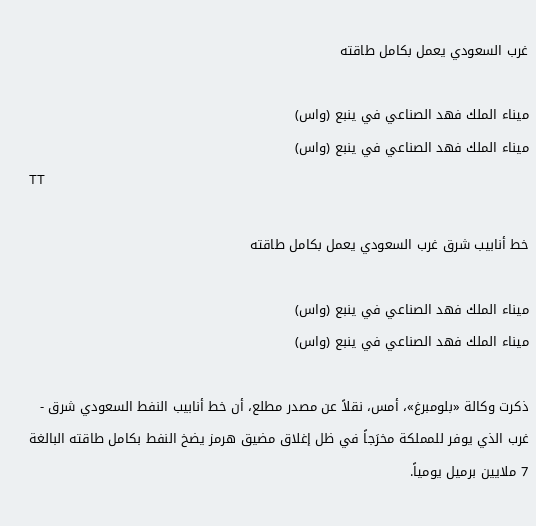غرب السعودي يعمل بكامل طاقته

ميناء الملك فهد الصناعي في ينبع (واس)
ميناء الملك فهد الصناعي في ينبع (واس)
TT

خط أنابيب شرق غرب السعودي يعمل بكامل طاقته

ميناء الملك فهد الصناعي في ينبع (واس)
ميناء الملك فهد الصناعي في ينبع (واس)

ذكرت وكالة «بلومبرغ»، أمس، نقلاً عن مصدر مطلع، أن خط أنابيب النفط السعودي شرق - غرب الذي يوفر للمملكة مخرَجاً في ظل إغلاق مضيق هرمز يضخ النفط بكامل طاقته البالغة 7 ملايين برميل يومياً.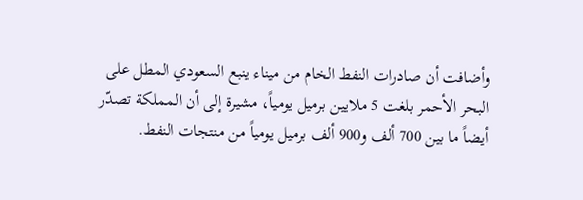وأضافت أن صادرات النفط الخام من ميناء ينبع السعودي المطل على البحر الأحمر بلغت 5 ملايين برميل يومياً، مشيرة إلى أن المملكة تصدّر أيضاً ما بين 700 ألف و900 ألف برميل يومياً من منتجات النفط.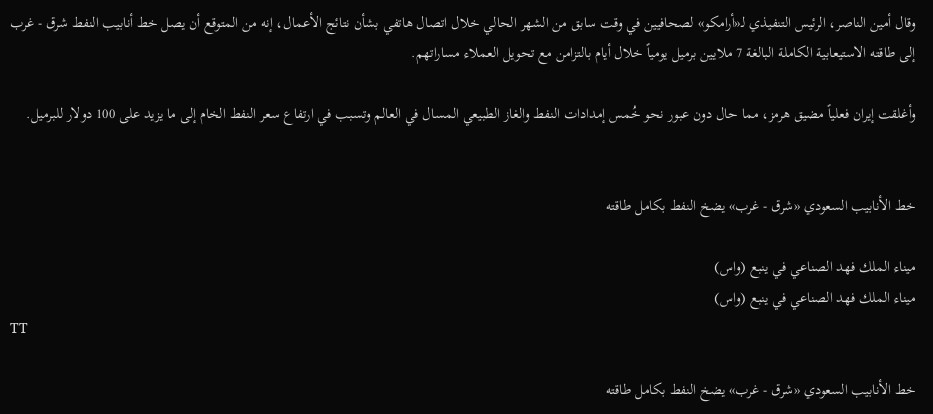وقال أمين الناصر، الرئيس التنفيذي لـ«أرامكو» لصحافيين في وقت سابق من الشهر الحالي خلال اتصال هاتفي بشأن نتائج الأعمال، إنه من المتوقع أن يصل خط أنابيب النفط شرق - غرب إلى طاقته الاستيعابية الكاملة البالغة 7 ملايين برميل يومياً خلال أيام بالتزامن مع تحويل العملاء مساراتهم.

وأغلقت إيران فعلياً مضيق هرمز، مما حال دون عبور نحو خُمس إمدادات النفط والغاز الطبيعي المسال في العالم وتسبب في ارتفاع سعر النفط الخام إلى ما يزيد على 100 دولار للبرميل.


خط الأنابيب السعودي «شرق - غرب» يضخ النفط بكامل طاقته

ميناء الملك فهد الصناعي في ينبع (واس)
ميناء الملك فهد الصناعي في ينبع (واس)
TT

خط الأنابيب السعودي «شرق - غرب» يضخ النفط بكامل طاقته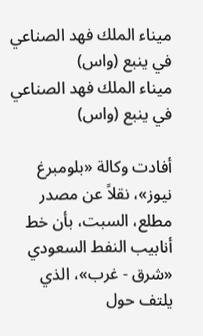ميناء الملك فهد الصناعي في ينبع (واس)
ميناء الملك فهد الصناعي في ينبع (واس)

أفادت وكالة «بلومبرغ نيوز»، نقلاً عن مصدر مطلع، السبت، بأن خط أنابيب النفط السعودي «شرق - غرب»، الذي يلتف حول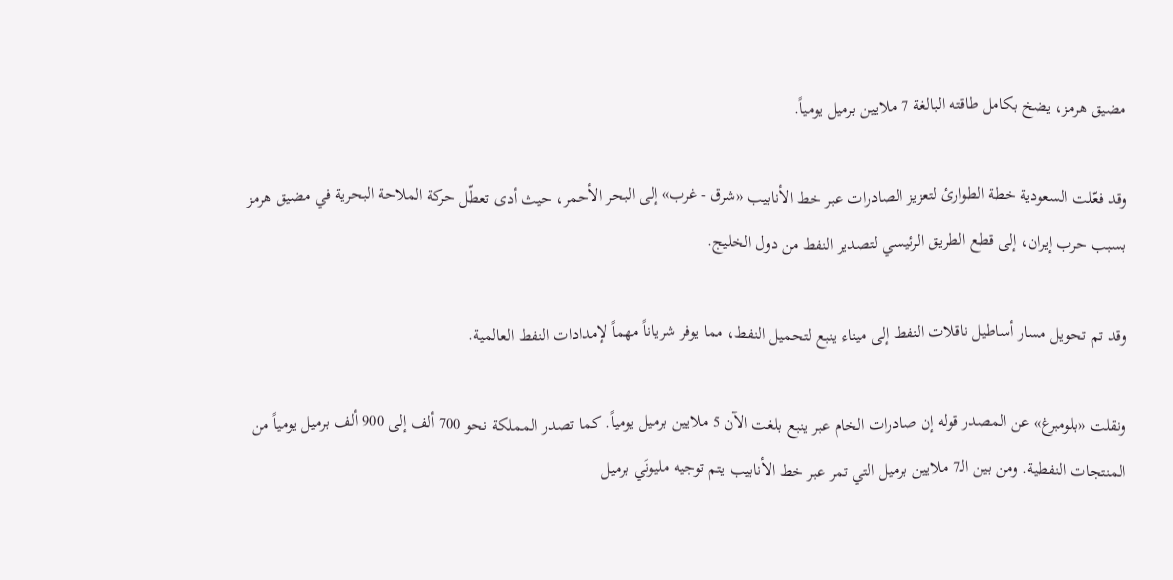مضيق هرمز، يضخ بكامل طاقته البالغة 7 ملايين برميل يومياً.

وقد فعّلت السعودية خطة الطوارئ لتعزيز الصادرات عبر خط الأنابيب «شرق - غرب» إلى البحر الأحمر، حيث أدى تعطّل حركة الملاحة البحرية في مضيق هرمز بسبب حرب إيران، إلى قطع الطريق الرئيسي لتصدير النفط من دول الخليج.

وقد تم تحويل مسار أساطيل ناقلات النفط إلى ميناء ينبع لتحميل النفط، مما يوفر شرياناً مهماً لإمدادات النفط العالمية.

ونقلت «بلومبرغ» عن المصدر قوله إن صادرات الخام عبر ينبع بلغت الآن 5 ملايين برميل يومياً. كما تصدر المملكة نحو 700 ألف إلى 900 ألف برميل يومياً من المنتجات النفطية. ومن بين الـ7 ملايين برميل التي تمر عبر خط الأنابيب يتم توجيه مليونَي برميل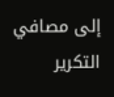إلى مصافي التكرير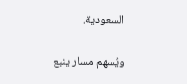السعودية.

ويُسهم مسار ينبع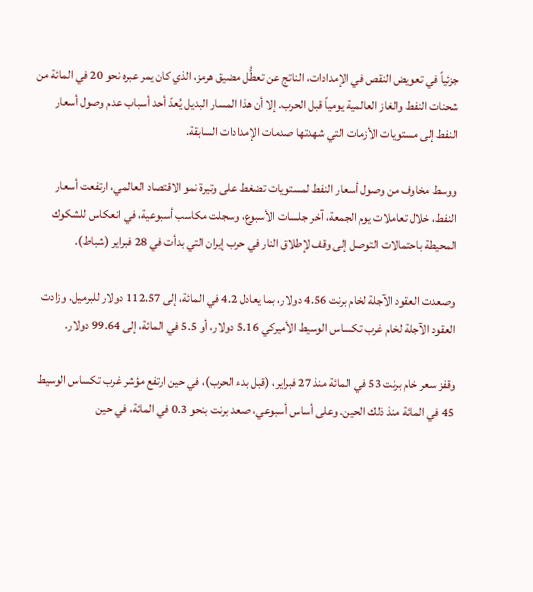جزئياً في تعويض النقص في الإمدادات، الناتج عن تعطُّل مضيق هرمز، الذي كان يمر عبره نحو 20 في المائة من شحنات النفط والغاز العالمية يومياً قبل الحرب. إلا أن هذا المسار البديل يُعدّ أحد أسباب عدم وصول أسعار النفط إلى مستويات الأزمات التي شهدتها صدمات الإمدادات السابقة.

ووسط مخاوف من وصول أسعار النفط لمستويات تضغط على وتيرة نمو الاقتصاد العالمي، ارتفعت أسعار النفط، خلال تعاملات يوم الجمعة، آخر جلسات الأسبوع، وسجلت مكاسب أسبوعية، في انعكاس للشكوك المحيطة باحتمالات التوصل إلى وقف لإطلاق النار في حرب إيران التي بدأت في 28 فبراير (شباط).

وصعدت العقود الآجلة لخام برنت 4.56 دولار، بما يعادل 4.2 في المائة، إلى 112.57 دولار للبرميل. وزادت العقود الآجلة لخام غرب تكساس الوسيط الأميركي 5.16 دولار، أو 5.5 في المائة، إلى 99.64 دولار.

وقفز سعر خام برنت 53 في المائة منذ 27 فبراير، (قبل بدء الحرب)، في حين ارتفع مؤشر غرب تكساس الوسيط 45 في المائة منذ ذلك الحين. وعلى أساس أسبوعي، ‌صعد برنت ‌بنحو 0.3 في المائة، في حين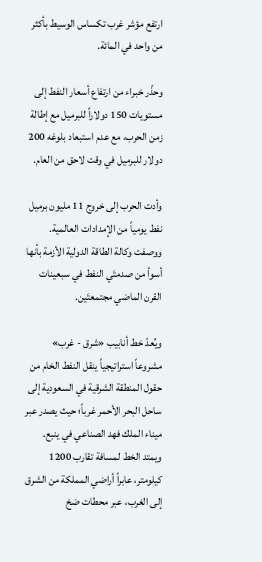ارتفع مؤشر ‌غرب تكساس الوسيط بأكثر من واحد في المائة.

وحذّر خبراء من ارتفاع أسعار النفط إلى مستويات 150 دولاراً للبرميل مع إطالة زمن الحرب، مع عدم استبعاد بلوغه 200 دولار للبرميل في وقت لاحق من العام.

وأدت الحرب إلى خروج 11 مليون برميل نفط يومياً من الإمدادات العالمية. ووصفت وكالة الطاقة الدولية الأزمة بأنها أسوأ من صدمتَي النفط في سبعينات القرن الماضي مجتمعتَين.

ويُعدّ خط أنابيب «شرق - غرب» مشروعاً استراتيجياً ينقل النفط الخام من حقول المنطقة الشرقية في السعودية إلى ساحل البحر الأحمر غرباً؛ حيث يصدر عبر ميناء الملك فهد الصناعي في ينبع. ويمتد الخط لمسافة تقارب 1200 كيلومتر، عابراً أراضي المملكة من الشرق إلى الغرب، عبر محطات ضخ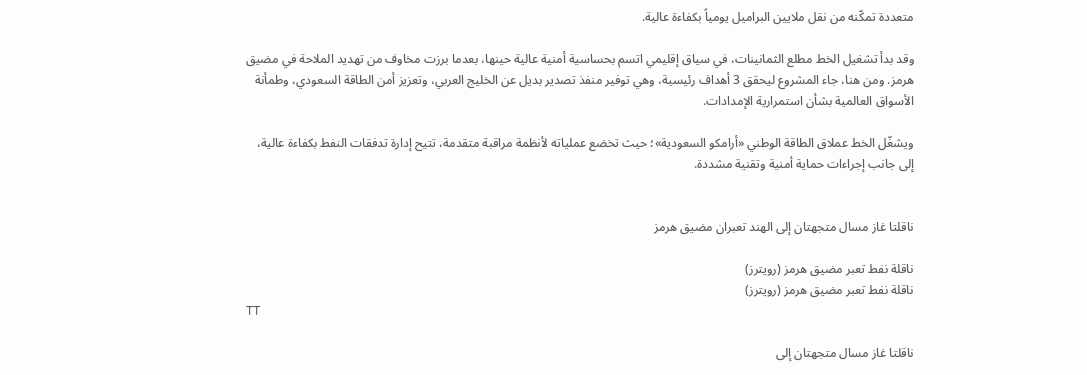متعددة تمكّنه من نقل ملايين البراميل يومياً بكفاءة عالية.

وقد بدأ تشغيل الخط مطلع الثمانينات، في سياق إقليمي اتسم بحساسية أمنية عالية حينها، بعدما برزت مخاوف من تهديد الملاحة في مضيق هرمز. ومن هنا، جاء المشروع ليحقق 3 أهداف رئيسية، وهي توفير منفذ تصدير بديل عن الخليج العربي، وتعزيز أمن الطاقة السعودي، وطمأنة الأسواق العالمية بشأن استمرارية الإمدادات.

ويشغّل الخط عملاق الطاقة الوطني «أرامكو السعودية»؛ حيث تخضع عملياته لأنظمة مراقبة متقدمة، تتيح إدارة تدفقات النفط بكفاءة عالية، إلى جانب إجراءات حماية أمنية وتقنية مشددة.


ناقلتا غاز مسال متجهتان إلى الهند تعبران مضيق هرمز

ناقلة نفط تعبر مضيق هرمز (رويترز)
ناقلة نفط تعبر مضيق هرمز (رويترز)
TT

ناقلتا غاز مسال متجهتان إلى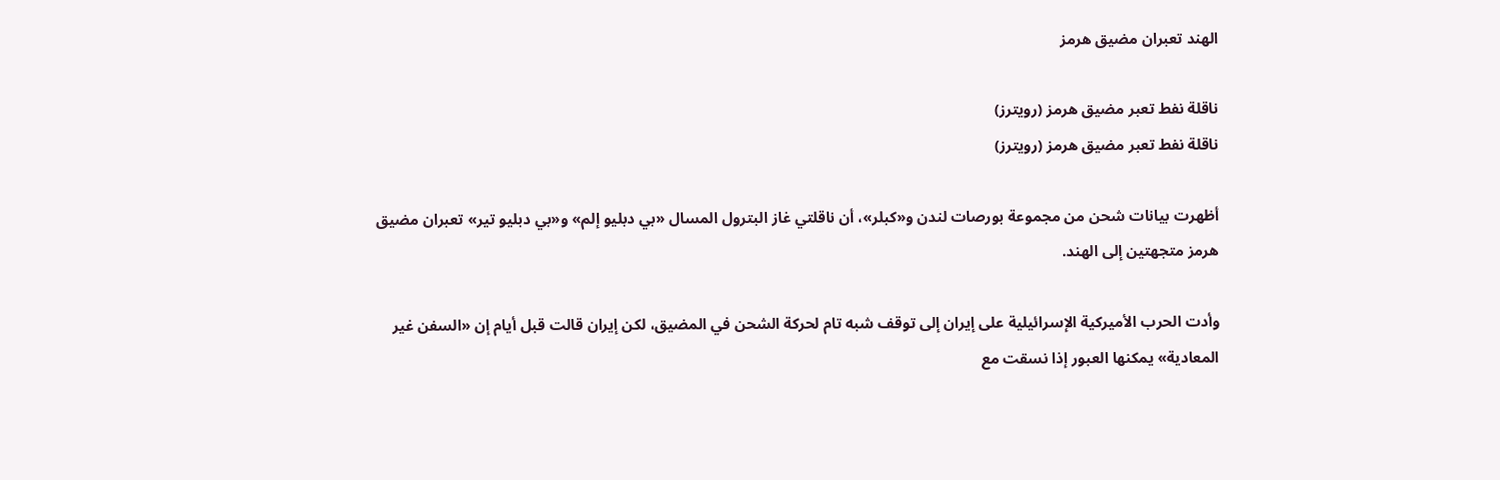الهند تعبران مضيق هرمز

ناقلة نفط تعبر مضيق هرمز (رويترز)
ناقلة نفط تعبر مضيق هرمز (رويترز)

أظهرت بيانات شحن من مجموعة بورصات لندن و«كبلر»، أن ناقلتي غاز البترول المسال «بي دبليو إلم» و«بي دبليو تير» تعبران مضيق هرمز متجهتين إلى الهند.

وأدت الحرب الأميركية الإسرائيلية على إيران إلى توقف شبه تام لحركة الشحن في المضيق، لكن إيران قالت قبل أيام إن «السفن غير المعادية» يمكنها العبور إذا نسقت مع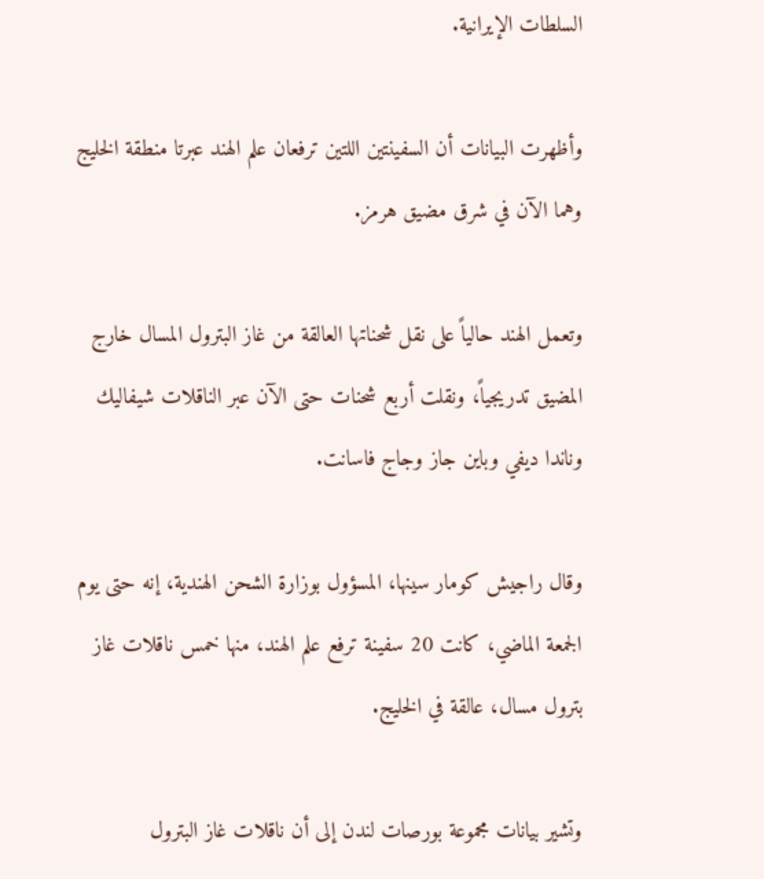السلطات الإيرانية.

وأظهرت البيانات أن السفينتين اللتين ترفعان علم الهند عبرتا منطقة الخليج وهما الآن في شرق مضيق هرمز.

وتعمل الهند حالياً على نقل شحناتها العالقة من غاز البترول المسال خارج المضيق تدريجياً، ونقلت أربع شحنات حتى الآن عبر الناقلات شيفاليك وناندا ديفي وباين جاز وجاج فاسانت.

وقال راجيش كومار سينها، المسؤول بوزارة الشحن الهندية، إنه حتى يوم الجمعة الماضي، كانت 20 سفينة ترفع علم الهند، منها خمس ناقلات غاز بترول مسال، عالقة في الخليج.

وتشير بيانات مجموعة بورصات لندن إلى أن ناقلات غاز البترول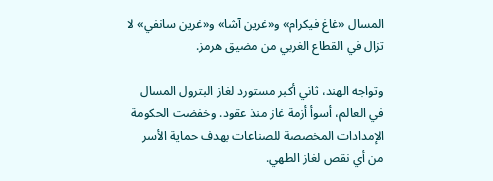المسال «غاغ فيكرام» و«غرين آشا» و«غرين سانفي» لا تزال في القطاع الغربي من مضيق هرمز.

وتواجه الهند، ثاني أكبر مستورد لغاز البترول المسال في العالم، أسوأ أزمة غاز منذ عقود. وخفضت الحكومة الإمدادات المخصصة للصناعات بهدف حماية الأسر من أي نقص لغاز الطهي.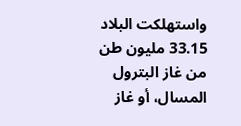واستهلكت البلاد 33.15 مليون طن من غاز البترول المسال، أو غاز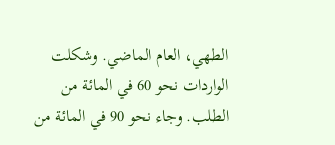الطهي، العام الماضي. وشكلت الواردات نحو 60 في المائة من الطلب. وجاء نحو 90 في المائة من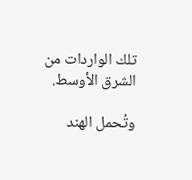تلك الواردات من الشرق الأوسط.

وتُحمل الهند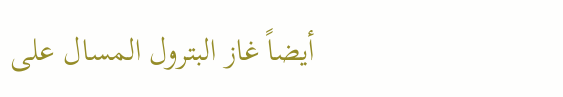أيضاً غاز البترول المسال على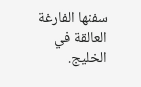سفنها الفارغة العالقة في الخليج.